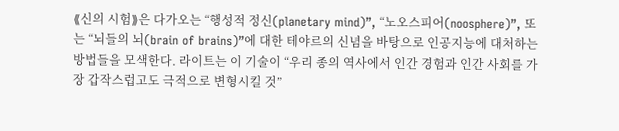⟪신의 시험⟫은 다가오는 “행성적 정신(planetary mind)”, “노오스피어(noosphere)”, 또는 “뇌들의 뇌(brain of brains)”에 대한 테야르의 신념을 바탕으로 인공지능에 대처하는 방법들을 모색한다. 라이트는 이 기술이 “우리 종의 역사에서 인간 경험과 인간 사회를 가장 갑작스럽고도 극적으로 변형시킬 것”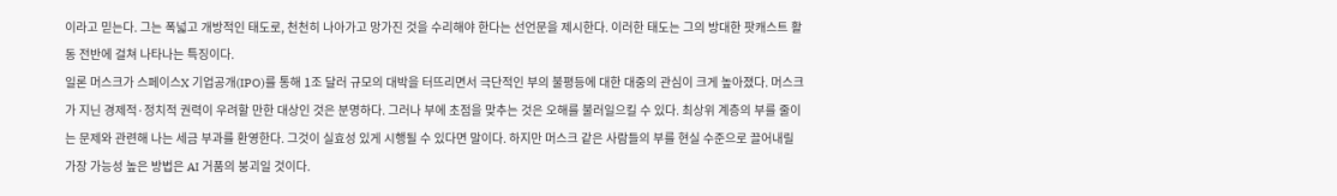이라고 믿는다. 그는 폭넓고 개방적인 태도로, 천천히 나아가고 망가진 것을 수리해야 한다는 선언문을 제시한다. 이러한 태도는 그의 방대한 팟캐스트 활동 전반에 걸쳐 나타나는 특징이다.
일론 머스크가 스페이스X 기업공개(IPO)를 통해 1조 달러 규모의 대박을 터뜨리면서 극단적인 부의 불평등에 대한 대중의 관심이 크게 높아졌다. 머스크가 지닌 경제적·정치적 권력이 우려할 만한 대상인 것은 분명하다. 그러나 부에 초점을 맞추는 것은 오해를 불러일으킬 수 있다. 최상위 계층의 부를 줄이는 문제와 관련해 나는 세금 부과를 환영한다. 그것이 실효성 있게 시행될 수 있다면 말이다. 하지만 머스크 같은 사람들의 부를 현실 수준으로 끌어내릴 가장 가능성 높은 방법은 AI 거품의 붕괴일 것이다.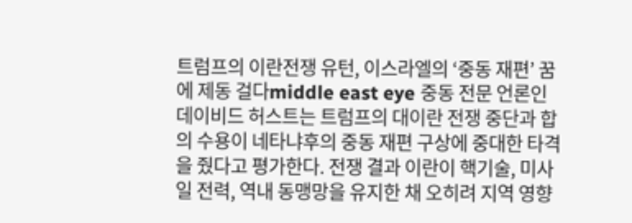트럼프의 이란전쟁 유턴, 이스라엘의 ‘중동 재편’ 꿈에 제동 걸다middle east eye 중동 전문 언론인 데이비드 허스트는 트럼프의 대이란 전쟁 중단과 합의 수용이 네타냐후의 중동 재편 구상에 중대한 타격을 줬다고 평가한다. 전쟁 결과 이란이 핵기술, 미사일 전력, 역내 동맹망을 유지한 채 오히려 지역 영향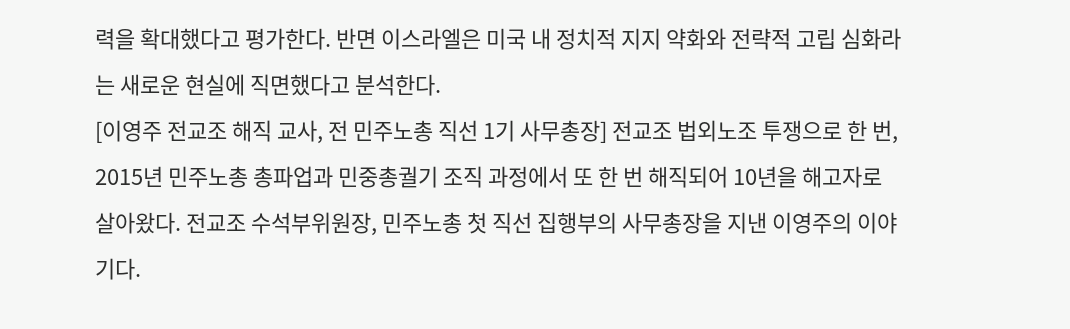력을 확대했다고 평가한다. 반면 이스라엘은 미국 내 정치적 지지 약화와 전략적 고립 심화라는 새로운 현실에 직면했다고 분석한다.
[이영주 전교조 해직 교사, 전 민주노총 직선 1기 사무총장] 전교조 법외노조 투쟁으로 한 번, 2015년 민주노총 총파업과 민중총궐기 조직 과정에서 또 한 번 해직되어 10년을 해고자로 살아왔다. 전교조 수석부위원장, 민주노총 첫 직선 집행부의 사무총장을 지낸 이영주의 이야기다.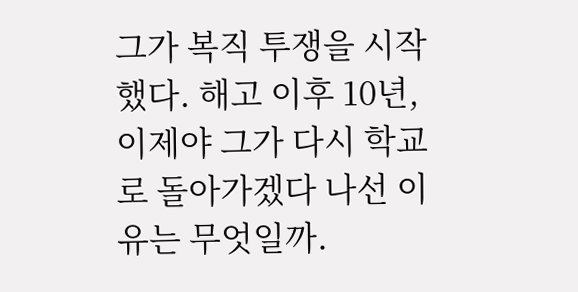그가 복직 투쟁을 시작했다. 해고 이후 10년, 이제야 그가 다시 학교로 돌아가겠다 나선 이유는 무엇일까.